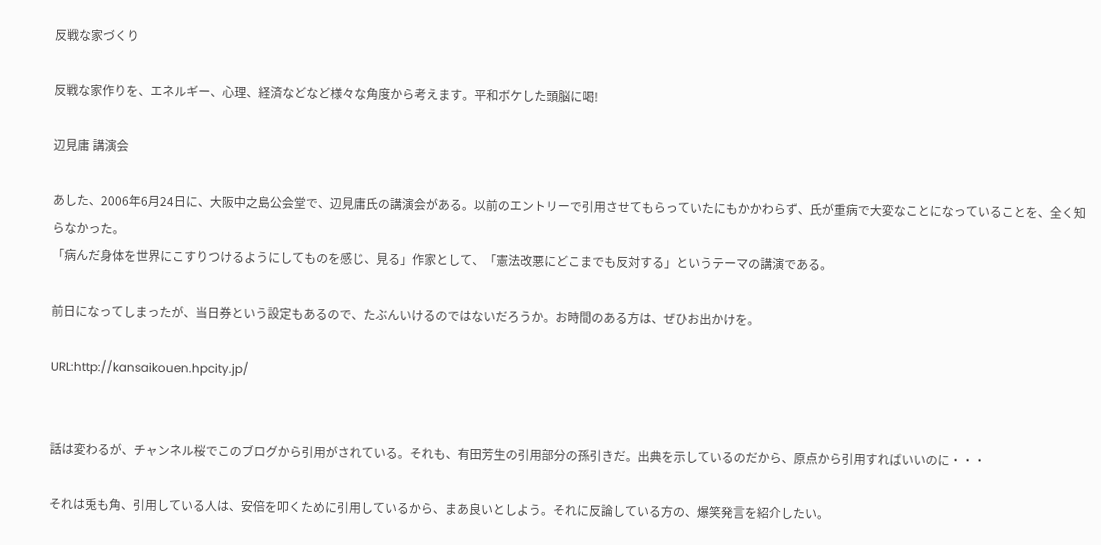反戦な家づくり

反戦な家作りを、エネルギー、心理、経済などなど様々な角度から考えます。平和ボケした頭脳に喝!

辺見庸 講演会

あした、2006年6月24日に、大阪中之島公会堂で、辺見庸氏の講演会がある。以前のエントリーで引用させてもらっていたにもかかわらず、氏が重病で大変なことになっていることを、全く知らなかった。
「病んだ身体を世界にこすりつけるようにしてものを感じ、見る」作家として、「憲法改悪にどこまでも反対する」というテーマの講演である。

前日になってしまったが、当日券という設定もあるので、たぶんいけるのではないだろうか。お時間のある方は、ぜひお出かけを。

URL:http://kansaikouen.hpcity.jp/


話は変わるが、チャンネル桜でこのブログから引用がされている。それも、有田芳生の引用部分の孫引きだ。出典を示しているのだから、原点から引用すればいいのに・・・

それは兎も角、引用している人は、安倍を叩くために引用しているから、まあ良いとしよう。それに反論している方の、爆笑発言を紹介したい。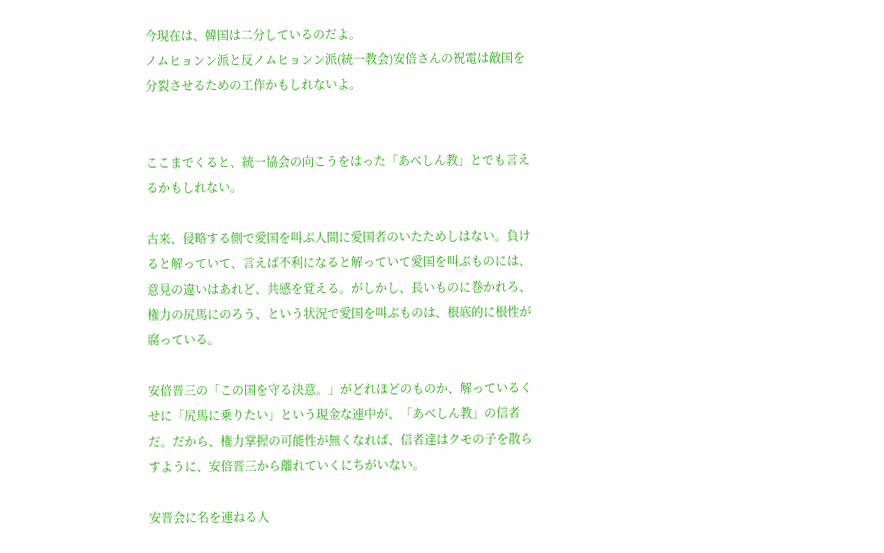今現在は、韓国は二分しているのだよ。
ノムヒョンン派と反ノムヒョンン派(統一教会)安倍さんの祝電は敵国を分裂させるための工作かもしれないよ。


ここまでくると、統一協会の向こうをはった「あべしん教」とでも言えるかもしれない。

古来、侵略する側で愛国を叫ぶ人間に愛国者のいたためしはない。負けると解っていて、言えば不利になると解っていて愛国を叫ぶものには、意見の違いはあれど、共感を覚える。がしかし、長いものに巻かれろ、権力の尻馬にのろう、という状況で愛国を叫ぶものは、根底的に根性が腐っている。

安倍晋三の「この国を守る決意。」がどれほどのものか、解っているくせに「尻馬に乗りたい」という現金な連中が、「あべしん教」の信者だ。だから、権力掌握の可能性が無くなれば、信者達はクモの子を散らすように、安倍晋三から離れていくにちがいない。

安晋会に名を連ねる人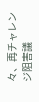々、再チャレンジ阻害議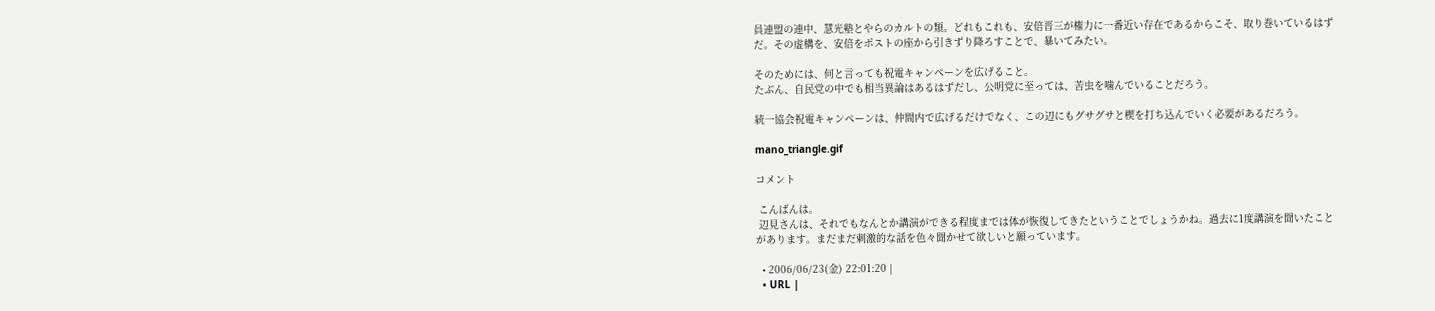員連盟の連中、慧光塾とやらのカルトの類。どれもこれも、安倍晋三が権力に一番近い存在であるからこそ、取り巻いているはずだ。その虚構を、安倍をポストの座から引きずり降ろすことで、暴いてみたい。

そのためには、何と言っても祝電キャンペーンを広げること。
たぶん、自民党の中でも相当異論はあるはずだし、公明党に至っては、苦虫を噛んでいることだろう。

統一協会祝電キャンペーンは、仲間内で広げるだけでなく、この辺にもグサグサと楔を打ち込んでいく必要があるだろう。

mano_triangle.gif

コメント

 こんばんは。
 辺見さんは、それでもなんとか講演ができる程度までは体が恢復してきたということでしょうかね。過去に1度講演を聞いたことがあります。まだまだ刺激的な話を色々聞かせて欲しいと願っています。

  • 2006/06/23(金) 22:01:20 |
  • URL |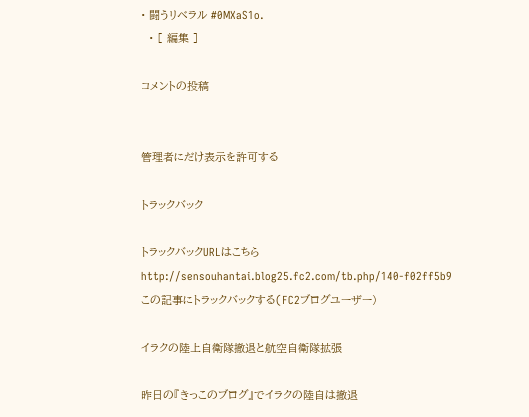• 闘うリベラル #0MXaS1o.
  • [ 編集 ]

コメントの投稿


管理者にだけ表示を許可する

トラックバック

トラックバックURLはこちら
http://sensouhantai.blog25.fc2.com/tb.php/140-f02ff5b9
この記事にトラックバックする(FC2ブログユーザー)

イラクの陸上自衛隊撤退と航空自衛隊拡張

昨日の『きっこのブログ』でイラクの陸自は撤退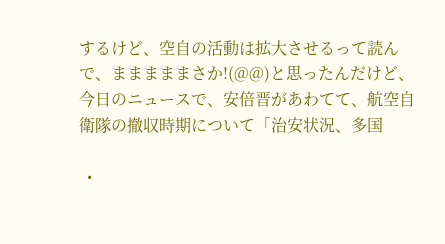するけど、空自の活動は拡大させるって読んで、まままままさか!(@@)と思ったんだけど、今日のニュースで、安倍晋があわてて、航空自衛隊の撤収時期について「治安状況、多国

  •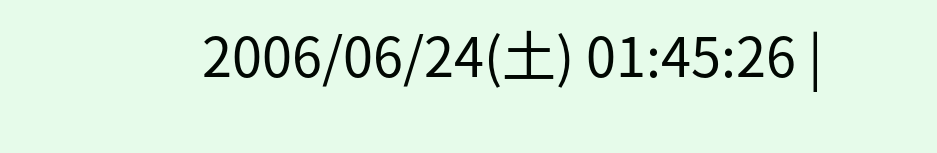2006/06/24(土) 01:45:26 |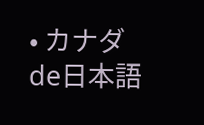• カナダde日本語